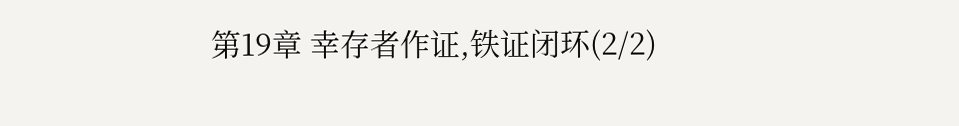第19章 幸存者作证,铁证闭环(2/2)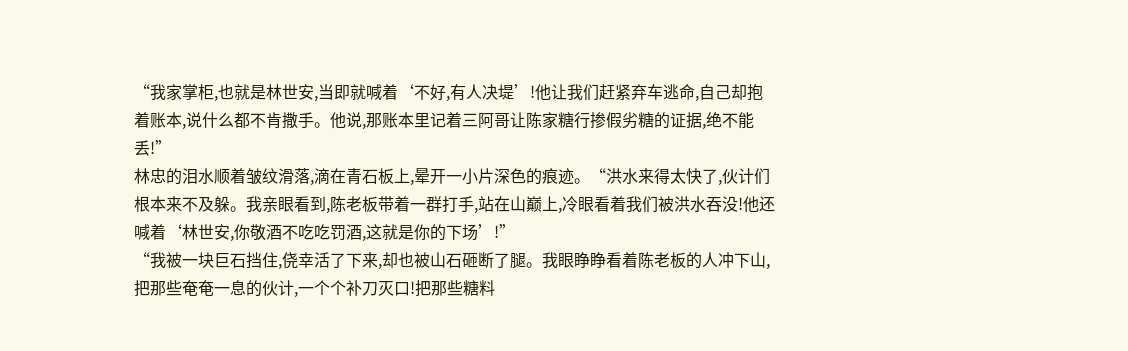“我家掌柜,也就是林世安,当即就喊着‘不好,有人决堤’!他让我们赶紧弃车逃命,自己却抱着账本,说什么都不肯撒手。他说,那账本里记着三阿哥让陈家糖行掺假劣糖的证据,绝不能丢!”
林忠的泪水顺着皱纹滑落,滴在青石板上,晕开一小片深色的痕迹。“洪水来得太快了,伙计们根本来不及躲。我亲眼看到,陈老板带着一群打手,站在山巅上,冷眼看着我们被洪水吞没!他还喊着‘林世安,你敬酒不吃吃罚酒,这就是你的下场’!”
“我被一块巨石挡住,侥幸活了下来,却也被山石砸断了腿。我眼睁睁看着陈老板的人冲下山,把那些奄奄一息的伙计,一个个补刀灭口!把那些糖料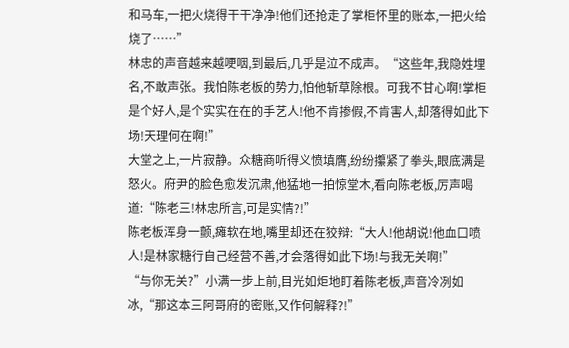和马车,一把火烧得干干净净!他们还抢走了掌柜怀里的账本,一把火给烧了……”
林忠的声音越来越哽咽,到最后,几乎是泣不成声。“这些年,我隐姓埋名,不敢声张。我怕陈老板的势力,怕他斩草除根。可我不甘心啊!掌柜是个好人,是个实实在在的手艺人!他不肯掺假,不肯害人,却落得如此下场!天理何在啊!”
大堂之上,一片寂静。众糖商听得义愤填膺,纷纷攥紧了拳头,眼底满是怒火。府尹的脸色愈发沉肃,他猛地一拍惊堂木,看向陈老板,厉声喝道:“陈老三!林忠所言,可是实情?!”
陈老板浑身一颤,瘫软在地,嘴里却还在狡辩:“大人!他胡说!他血口喷人!是林家糖行自己经营不善,才会落得如此下场!与我无关啊!”
“与你无关?”小满一步上前,目光如炬地盯着陈老板,声音冷冽如冰,“那这本三阿哥府的密账,又作何解释?!”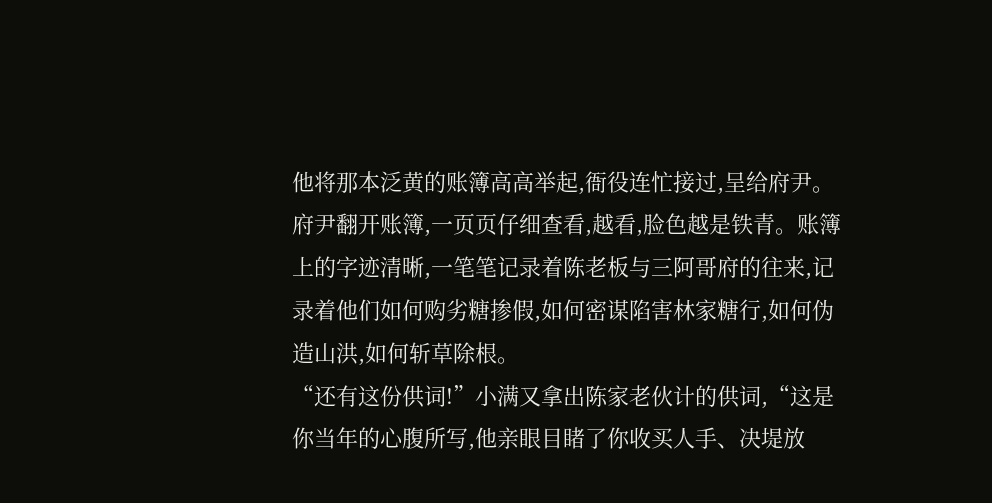他将那本泛黄的账簿高高举起,衙役连忙接过,呈给府尹。府尹翻开账簿,一页页仔细查看,越看,脸色越是铁青。账簿上的字迹清晰,一笔笔记录着陈老板与三阿哥府的往来,记录着他们如何购劣糖掺假,如何密谋陷害林家糖行,如何伪造山洪,如何斩草除根。
“还有这份供词!”小满又拿出陈家老伙计的供词,“这是你当年的心腹所写,他亲眼目睹了你收买人手、决堤放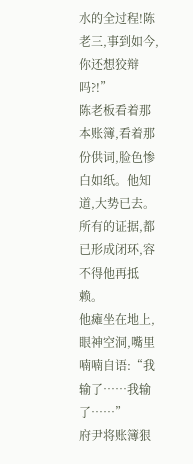水的全过程!陈老三,事到如今,你还想狡辩吗?!”
陈老板看着那本账簿,看着那份供词,脸色惨白如纸。他知道,大势已去。所有的证据,都已形成闭环,容不得他再抵赖。
他瘫坐在地上,眼神空洞,嘴里喃喃自语:“我输了……我输了……”
府尹将账簿狠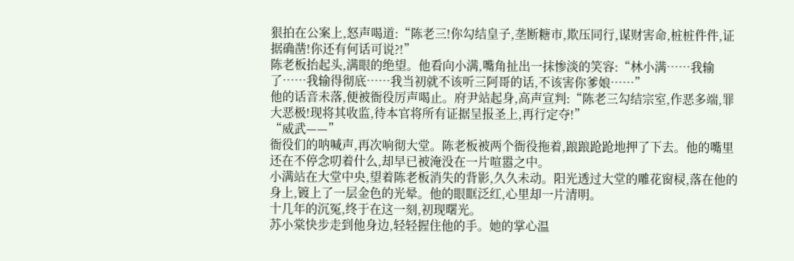狠拍在公案上,怒声喝道:“陈老三!你勾结皇子,垄断糖市,欺压同行,谋财害命,桩桩件件,证据确凿!你还有何话可说?!”
陈老板抬起头,满眼的绝望。他看向小满,嘴角扯出一抹惨淡的笑容:“林小满……我输了……我输得彻底……我当初就不该听三阿哥的话,不该害你爹娘……”
他的话音未落,便被衙役厉声喝止。府尹站起身,高声宣判:“陈老三勾结宗室,作恶多端,罪大恶极!现将其收监,待本官将所有证据呈报圣上,再行定夺!”
“威武——”
衙役们的呐喊声,再次响彻大堂。陈老板被两个衙役拖着,踉踉跄跄地押了下去。他的嘴里还在不停念叨着什么,却早已被淹没在一片喧嚣之中。
小满站在大堂中央,望着陈老板消失的背影,久久未动。阳光透过大堂的雕花窗棂,落在他的身上,镀上了一层金色的光晕。他的眼眶泛红,心里却一片清明。
十几年的沉冤,终于在这一刻,初现曙光。
苏小棠快步走到他身边,轻轻握住他的手。她的掌心温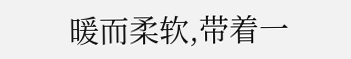暖而柔软,带着一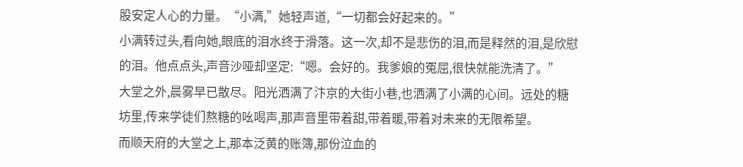股安定人心的力量。“小满,”她轻声道,“一切都会好起来的。”
小满转过头,看向她,眼底的泪水终于滑落。这一次,却不是悲伤的泪,而是释然的泪,是欣慰的泪。他点点头,声音沙哑却坚定:“嗯。会好的。我爹娘的冤屈,很快就能洗清了。”
大堂之外,晨雾早已散尽。阳光洒满了汴京的大街小巷,也洒满了小满的心间。远处的糖坊里,传来学徒们熬糖的吆喝声,那声音里带着甜,带着暖,带着对未来的无限希望。
而顺天府的大堂之上,那本泛黄的账簿,那份泣血的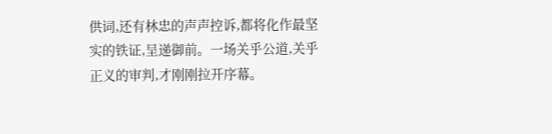供词,还有林忠的声声控诉,都将化作最坚实的铁证,呈递御前。一场关乎公道,关乎正义的审判,才刚刚拉开序幕。